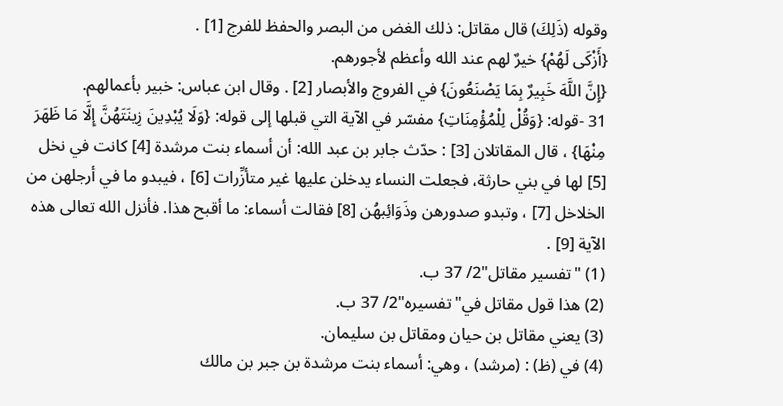وقوله (ذَلِكَ) قال مقاتل: ذلك الغض من البصر والحفظ للفرج [1] .
{أَزْكَى لَهُمْ} خيرٌ لهم عند الله وأعظم لأجورهم.
{إِنَّ اللَّهَ خَبِيرٌ بِمَا يَصْنَعُونَ} في الفروج والأبصار [2] . وقال ابن عباس: خبير بأعمالهم.
31 -قوله: {وَقُلْ لِلْمُؤْمِنَاتِ} مفسّر في الآية التي قبلها إلى قوله: {وَلَا يُبْدِينَ زِينَتَهُنَّ إِلَّا مَا ظَهَرَ مِنْهَا} ، قال المقاتلان [3] : حدّث جابر بن عبد الله: أن أسماء بنت مرشدة [4] كانت في نخل [5] لها في بني حارثة، فجعلت النساء يدخلن عليها غير متأزِّرات [6] ، فيبدو ما في أرجلهن من الخلاخل [7] ، وتبدو صدورهن وذَوَائِبهُن [8] فقالت أسماء: ما أقبح هذا. فأنزل الله تعالى هذه الآية [9] .
(1) "تفسير مقاتل"2/ 37 ب.
(2) هذا قول مقاتل في"تفسيره"2/ 37 ب.
(3) يعني مقاتل بن حيان ومقاتل بن سليمان.
(4) في (ظ) : (مرشد) ، وهي: أسماء بنت مرشدة بن جبر بن مالك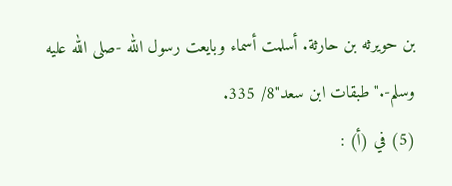بن حويرثه بن حارثة. أسلمت أسماء وبايعت رسول الله -صلى الله عليه وسلم-."طبقات ابن سعد"8/ 335.
(5) في (أ) :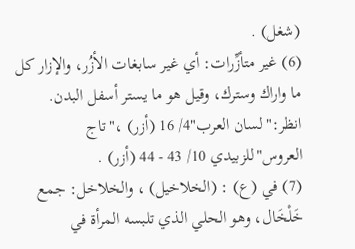(شغل) .
(6) غير متأزِّرات: أي غير سابغات الأزُر، والإزار كل ما واراك وسترك، وقيل هو ما يستر أسفل البدن. انظر:"لسان العرب"4/ 16 (أزر) ،"تاج العروس"للزبيدي 10/ 43 - 44 (أزر) .
(7) في (ع) : (الخلاخيل) ، والخلاخل: جمع خَلْخَال، وهو الحلي الذي تلبسه المرأة في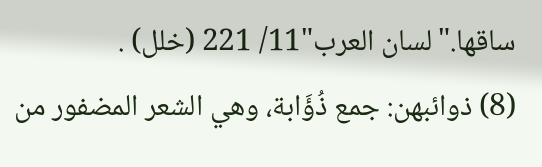ساقها."لسان العرب"11/ 221 (خلل) .
(8) ذوائبهن: جمع ذُؤَابة، وهي الشعر المضفور من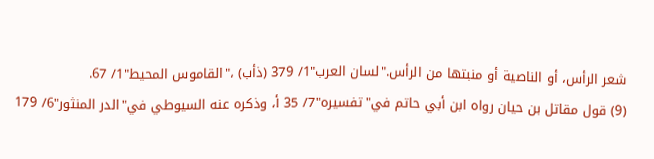شعر الرأس، أو الناصية أو منبتها من الرأس."لسان العرب"1/ 379 (ذأب) ،"القاموس المحيط"1/ 67.
(9) قول مقاتل بن حيان رواه ابن أبي حاتم في"تفسيره"7/ 35 أ، وذكره عنه السيوطي في"الدر المنثور"6/ 179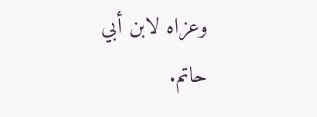وعزاه لابن أبي حاتم.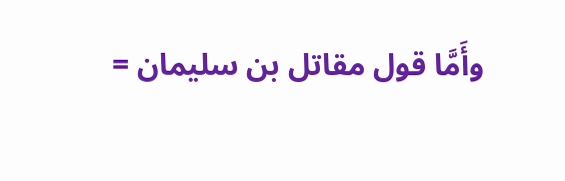وأَمَّا قول مقاتل بن سليمان =